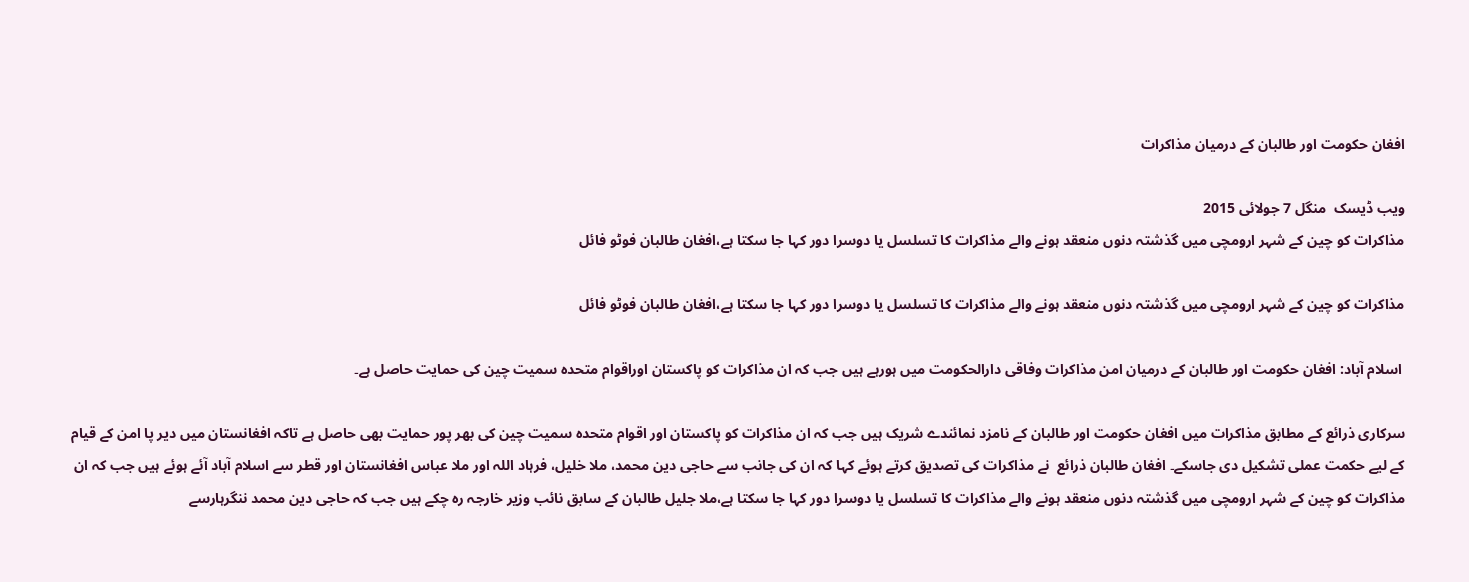افغان حکومت اور طالبان کے درمیان مذاکرات

ویب ڈیسک  منگل 7 جولائی 2015
مذاکرات کو چین کے شہر ارومچی میں گذشتہ دنوں منعقد ہونے والے مذاکرات کا تسلسل یا دوسرا دور کہا جا سکتا ہے،افغان طالبان فوٹو فائل

مذاکرات کو چین کے شہر ارومچی میں گذشتہ دنوں منعقد ہونے والے مذاکرات کا تسلسل یا دوسرا دور کہا جا سکتا ہے،افغان طالبان فوٹو فائل

 اسلام آباد: افغان حکومت اور طالبان کے درمیان امن مذاکرات وفاقی دارالحکومت میں ہورہے ہیں جب کہ ان مذاکرات کو پاکستان اوراقوام متحدہ سمیت چین کی حمایت حاصل ہے۔

سرکاری ذرائع کے مطابق مذاکرات میں افغان حکومت اور طالبان کے نامزد نمائندے شریک ہیں جب کہ ان مذاکرات کو پاکستان اور اقوام متحدہ سمیت چین کی بھر پور حمایت بھی حاصل ہے تاکہ افغانستان میں دیر پا امن کے قیام کے لیے حکمت عملی تشکیل دی جاسکے۔ افغان طالبان ذرائع  نے مذاکرات کی تصدیق کرتے ہوئے کہا کہ ان کی جانب سے حاجی دین محمد، ملا خلیل، فرہاد اللہ اور ملا عباس افغانستان اور قطر سے اسلام آباد آئے ہوئے ہیں جب کہ ان مذاکرات کو چین کے شہر ارومچی میں گذشتہ دنوں منعقد ہونے والے مذاکرات کا تسلسل یا دوسرا دور کہا جا سکتا ہے،ملا جلیل طالبان کے سابق نائب وزیر خارجہ رہ چکے ہیں جب کہ حاجی دین محمد ننگرہارسے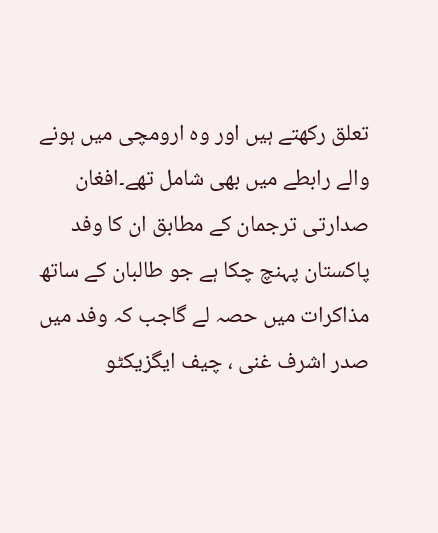تعلق رکھتے ہیں اور وہ ارومچی میں ہونے والے رابطے میں بھی شامل تھے۔افغان صدارتی ترجمان کے مطابق ان کا وفد پاکستان پہنچ چکا ہے جو طالبان کے ساتھ مذاکرات میں حصہ لے گاجب کہ وفد میں صدر اشرف غنی ، چیف ایگزیکٹو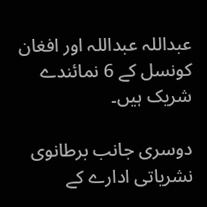عبداللہ عبداللہ اور افغان کونسل کے 6 نمائندے شریک ہیں۔

دوسری جانب برطانوی نشریاتی ادارے کے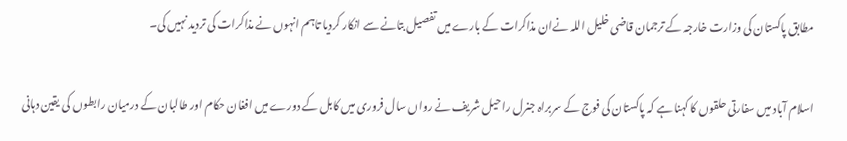مطابق پاکستان کی وزارت خارجہ کے ترجمان قاضی خلیل اللہ نےان مذاکرات کے بارے میں تفصیل بتانے سے انکار کردیا تاہم انہوں نے مذاکرات کی تردید نہیں کی۔

اسلام آباد میں سفارتی حلقوں کا کہنا ہے کہ پاکستان کی فوج کے سربراہ جنرل راحیل شریف نے رواں سال فروری میں کابل کے دورے میں افغان حکام اور طالبان کے درمیان رابطوں کی یقین دہانی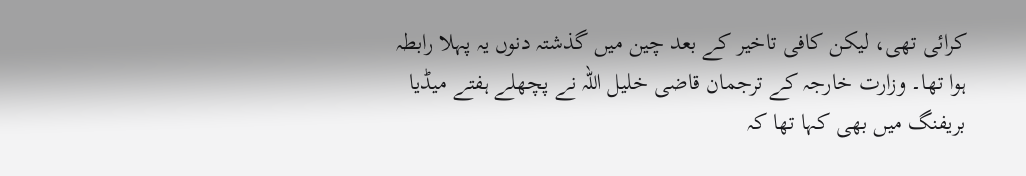کرائی تھی، لیکن کافی تاخیر کے بعد چین میں گذشتہ دنوں یہ پہلا رابطہ ہوا تھا۔ وزارت خارجہ کے ترجمان قاضی خلیل اللہ نے پچھلے ہفتے میڈیا بریفنگ میں بھی کہا تھا کہ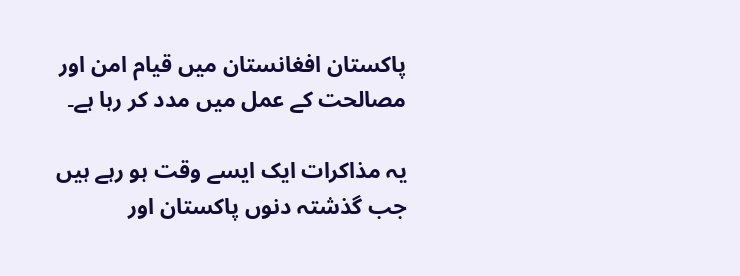پاکستان افغانستان میں قیام امن اور مصالحت کے عمل میں مدد کر رہا ہے۔

یہ مذاکرات ایک ایسے وقت ہو رہے ہیں جب گذشتہ دنوں پاکستان اور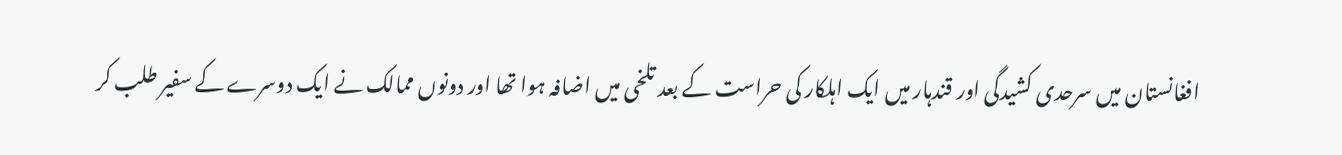افغانستان میں سرحدی کشیدگی اور قندہار میں ایک اہلکار کی حراست کے بعد تلخی میں اضافہ ہوا تھا اور دونوں ممالک نے ایک دوسرے کے سفیر طلب کر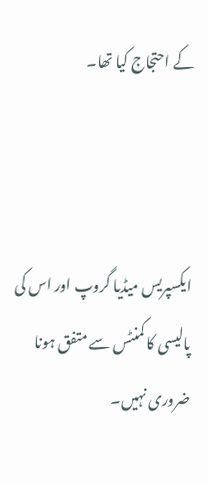کے احتجاج کیا تھا۔



ایکسپریس میڈیا گروپ اور اس کی پالیسی کا کمنٹس سے متفق ہونا ضروری نہیں۔